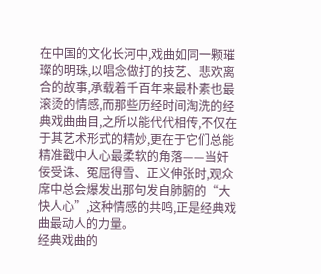在中国的文化长河中,戏曲如同一颗璀璨的明珠,以唱念做打的技艺、悲欢离合的故事,承载着千百年来最朴素也最滚烫的情感,而那些历经时间淘洗的经典戏曲曲目,之所以能代代相传,不仅在于其艺术形式的精妙,更在于它们总能精准戳中人心最柔软的角落——当奸佞受诛、冤屈得雪、正义伸张时,观众席中总会爆发出那句发自肺腑的“大快人心”,这种情感的共鸣,正是经典戏曲最动人的力量。
经典戏曲的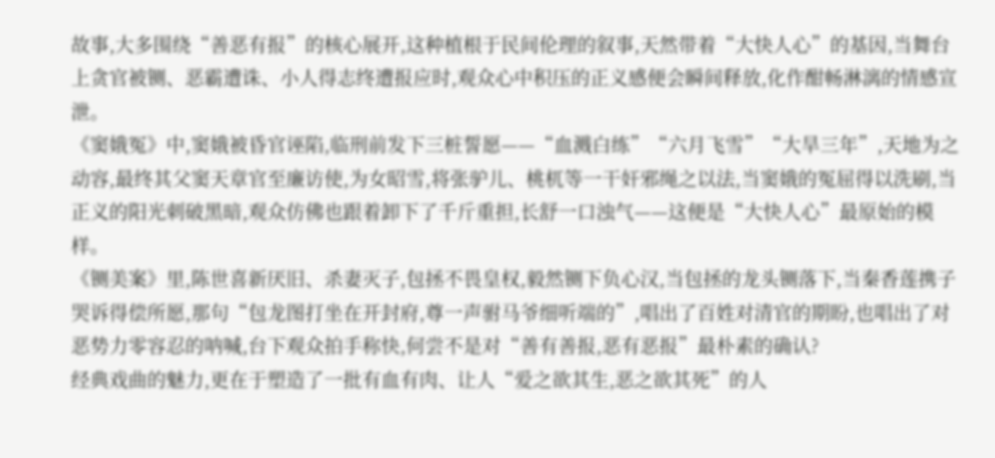故事,大多围绕“善恶有报”的核心展开,这种植根于民间伦理的叙事,天然带着“大快人心”的基因,当舞台上贪官被铡、恶霸遭诛、小人得志终遭报应时,观众心中积压的正义感便会瞬间释放,化作酣畅淋漓的情感宣泄。
《窦娥冤》中,窦娥被昏官诬陷,临刑前发下三桩誓愿——“血溅白练”“六月飞雪”“大旱三年”,天地为之动容,最终其父窦天章官至廉访使,为女昭雪,将张驴儿、桃杌等一干奸邪绳之以法,当窦娥的冤屈得以洗刷,当正义的阳光刺破黑暗,观众仿佛也跟着卸下了千斤重担,长舒一口浊气——这便是“大快人心”最原始的模样。
《铡美案》里,陈世喜新厌旧、杀妻灭子,包拯不畏皇权,毅然铡下负心汉,当包拯的龙头铡落下,当秦香莲携子哭诉得偿所愿,那句“包龙图打坐在开封府,尊一声驸马爷细听端的”,唱出了百姓对清官的期盼,也唱出了对恶势力零容忍的呐喊,台下观众拍手称快,何尝不是对“善有善报,恶有恶报”最朴素的确认?
经典戏曲的魅力,更在于塑造了一批有血有肉、让人“爱之欲其生,恶之欲其死”的人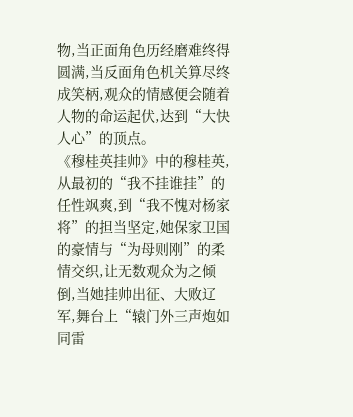物,当正面角色历经磨难终得圆满,当反面角色机关算尽终成笑柄,观众的情感便会随着人物的命运起伏,达到“大快人心”的顶点。
《穆桂英挂帅》中的穆桂英,从最初的“我不挂谁挂”的任性飒爽,到“我不愧对杨家将”的担当坚定,她保家卫国的豪情与“为母则刚”的柔情交织,让无数观众为之倾倒,当她挂帅出征、大败辽军,舞台上“辕门外三声炮如同雷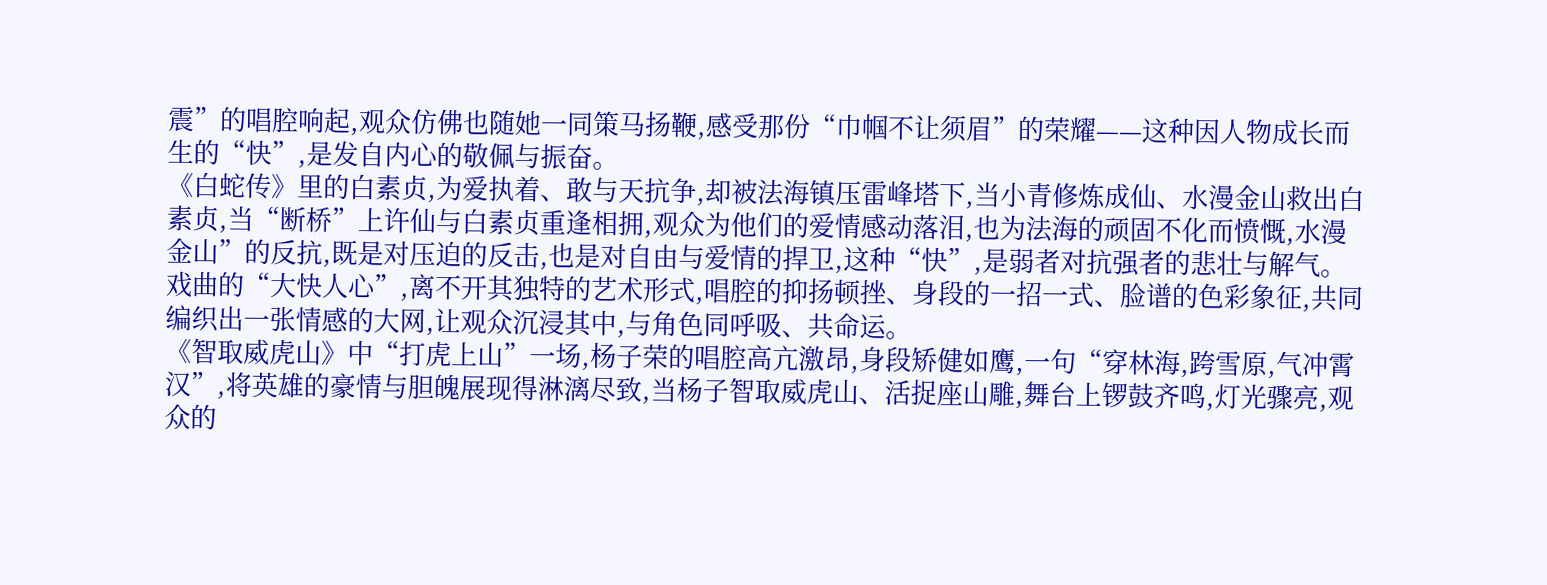震”的唱腔响起,观众仿佛也随她一同策马扬鞭,感受那份“巾帼不让须眉”的荣耀——这种因人物成长而生的“快”,是发自内心的敬佩与振奋。
《白蛇传》里的白素贞,为爱执着、敢与天抗争,却被法海镇压雷峰塔下,当小青修炼成仙、水漫金山救出白素贞,当“断桥”上许仙与白素贞重逢相拥,观众为他们的爱情感动落泪,也为法海的顽固不化而愤慨,水漫金山”的反抗,既是对压迫的反击,也是对自由与爱情的捍卫,这种“快”,是弱者对抗强者的悲壮与解气。
戏曲的“大快人心”,离不开其独特的艺术形式,唱腔的抑扬顿挫、身段的一招一式、脸谱的色彩象征,共同编织出一张情感的大网,让观众沉浸其中,与角色同呼吸、共命运。
《智取威虎山》中“打虎上山”一场,杨子荣的唱腔高亢激昂,身段矫健如鹰,一句“穿林海,跨雪原,气冲霄汉”,将英雄的豪情与胆魄展现得淋漓尽致,当杨子智取威虎山、活捉座山雕,舞台上锣鼓齐鸣,灯光骤亮,观众的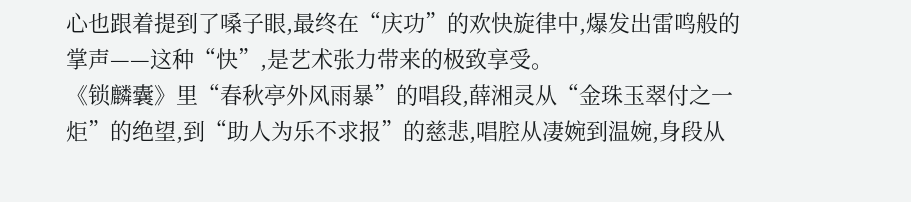心也跟着提到了嗓子眼,最终在“庆功”的欢快旋律中,爆发出雷鸣般的掌声——这种“快”,是艺术张力带来的极致享受。
《锁麟囊》里“春秋亭外风雨暴”的唱段,薛湘灵从“金珠玉翠付之一炬”的绝望,到“助人为乐不求报”的慈悲,唱腔从凄婉到温婉,身段从